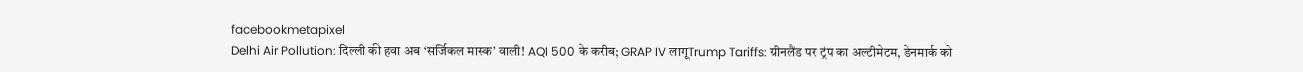facebookmetapixel
Delhi Air Pollution: दिल्ली की हवा अब ‘सर्जिकल मास्क’ वाली! AQI 500 के करीब; GRAP IV लागूTrump Tariffs: ग्रीनलैंड पर ट्रंप का अल्टीमेटम, डेनमार्क को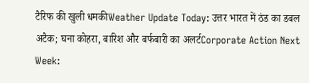टैरिफ की खुली धमकीWeather Update Today: उत्तर भारत में ठंड का डबल अटैक; घना कोहरा, बारिश और बर्फबारी का अलर्टCorporate Action Next Week: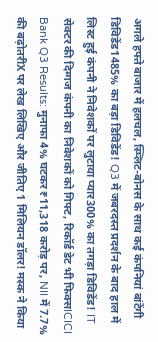अगले हफ्ते बाजार में हलचल, स्प्लिट-बोनस के साथ कई कंपनियां बांटेंगी डिविडेंड1485% का बड़ा डिविडेंड! Q3 में जबरदस्त प्रदर्शन के बाद हाल में लिस्ट हुई कंपनी ने निवेशकों पर लुटाया प्यार300% का तगड़ा डिविडेंड! IT सेक्टर की दिग्गज कंपनी का निवेशकों को गिफ्ट, रिकॉर्ड डेट भी फिक्सICICI Bank Q3 Results: मुनाफा 4% घटकर ₹11,318 करोड़ पर, NII में 7.7% की बढ़ोतरीX पर लेख लिखिए और जीतिए 1 मिलियन डॉलर! मस्क ने किया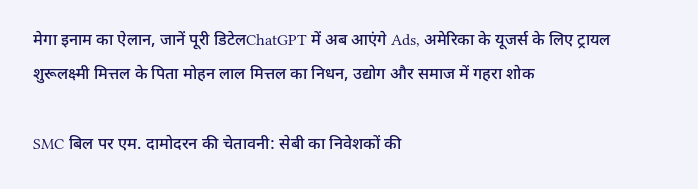मेगा इनाम का ऐलान, जानें पूरी डिटेलChatGPT में अब आएंगे Ads, अमेरिका के यूजर्स के लिए ट्रायल शुरूलक्ष्मी मित्तल के पिता मोहन लाल मित्तल का निधन, उद्योग और समाज में गहरा शोक

SMC बिल पर एम. दामोदरन की चेतावनी: सेबी का निवेशकों की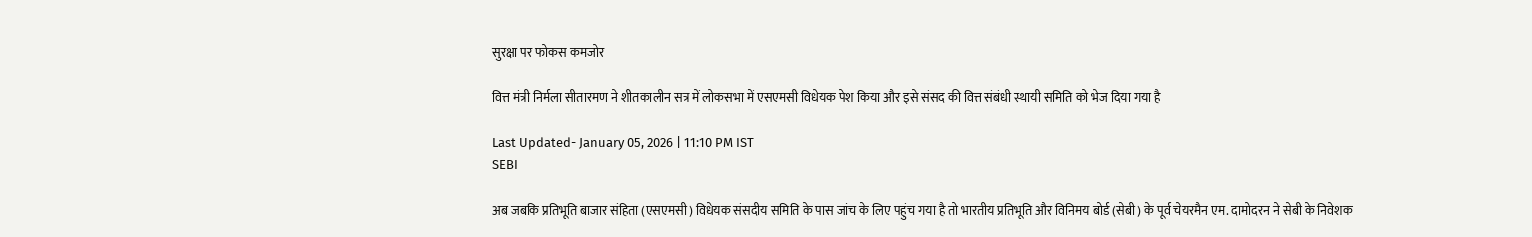सुरक्षा पर फोकस कमजोर

वित्त मंत्री निर्मला सीतारमण ने शीतकालीन सत्र में लोकसभा में एसएमसी विधेयक पेश किया और इसे संसद की वित्त संबंधी स्थायी समिति को भेज दिया गया है

Last Updated- January 05, 2026 | 11:10 PM IST
SEBI

अब जबकि प्रतिभूति बाजार संहिता (एसएमसी) विधेयक संसदीय समिति के पास जांच के लिए पहुंच गया है तो भारतीय प्रतिभूति और विनिमय बोर्ड (सेबी) के पूर्व चेयरमैन एम. दामोदरन ने सेबी के निवेशक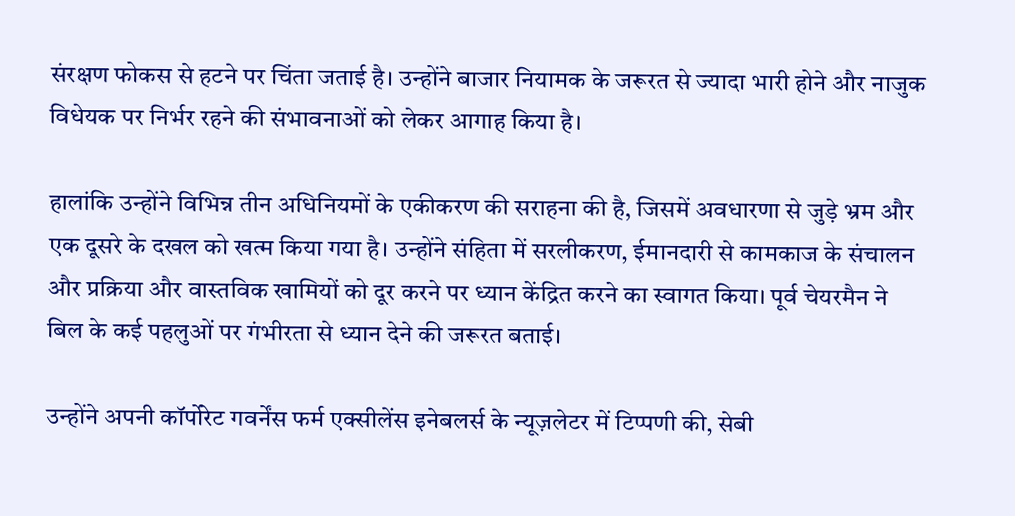संरक्षण फोकस से हटने पर चिंता जताई है। उन्होंने बाजार नियामक के जरूरत से ज्यादा भारी होने और नाजुक विधेयक पर निर्भर रहने की संभावनाओं को लेकर आगाह किया है।

हालांकि उन्होंने विभिन्न तीन अधिनियमों के एकीकरण की सराहना की है, जिसमें अवधारणा से जुड़े भ्रम और एक दूसरे के दखल को खत्म किया गया है। उन्होंने संहिता में सरलीकरण, ईमानदारी से कामकाज के संचालन और प्रक्रिया और वास्तविक खामियों को दूर करने पर ध्यान केंद्रित करने का स्वागत किया। पूर्व चेयरमैन ने बिल के कई पहलुओं पर गंभीरता से ध्यान देने की जरूरत बताई।

उन्होंने अपनी कॉर्पोरेट गवर्नेंस फर्म एक्सीलेंस इनेबलर्स के न्यूज़लेटर में टिप्पणी की, सेबी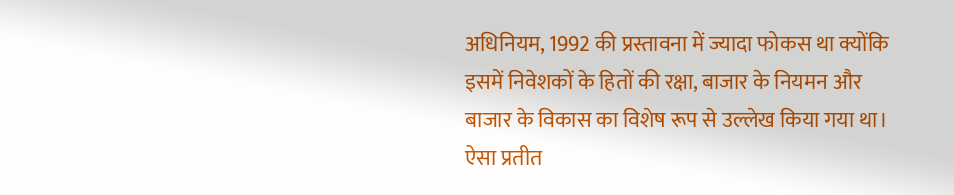अधिनियम, 1992 की प्रस्तावना में ज्यादा फोकस था क्योंकि इसमें निवेशकों के हितों की रक्षा, बाजार के नियमन और बाजार के विकास का विशेष रूप से उल्लेख किया गया था। ऐसा प्रतीत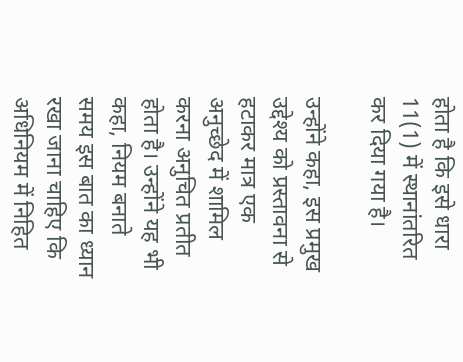होता है कि इसे धारा 11(1) में स्थानांतरित कर दिया गया है।

उन्होंने कहा, इस प्रमुख उद्देश्य को प्रस्तावना से हटाकर मात्र एक अनुच्छेद में शामिल करना अनुचित प्रतीत होता है। उन्होंने यह भी कहा, नियम बनाते समय इस बात का ध्यान रखा जाना चाहिए कि अधिनियम में निहित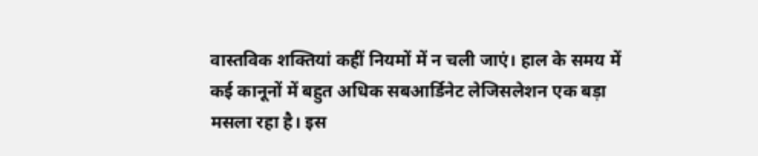वास्तविक शक्तियां कहीं नियमों में न चली जाएं। हाल के समय में कई कानूनों में बहुत अधिक सबआर्डिनेट लेजिसलेशन एक बड़ा मसला रहा है। इस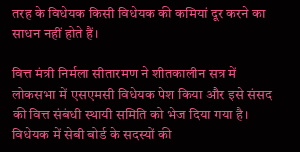तरह के विधेयक किसी विधेयक की कमियां दूर करने का साधन नहीं होते हैं।

वित्त मंत्री निर्मला सीतारमण ने शीतकालीन सत्र में लोकसभा में एसएमसी विधेयक पेश किया और इसे संसद की वित्त संबंधी स्थायी समिति को भेज दिया गया है। विधेयक में सेबी बोर्ड के सदस्यों की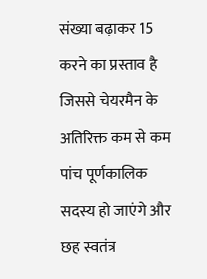संख्या बढ़ाकर 15 करने का प्रस्ताव है जिससे चेयरमैन के अतिरिक्त कम से कम पांच पूर्णकालिक सदस्य हो जाएंगे और छह स्वतंत्र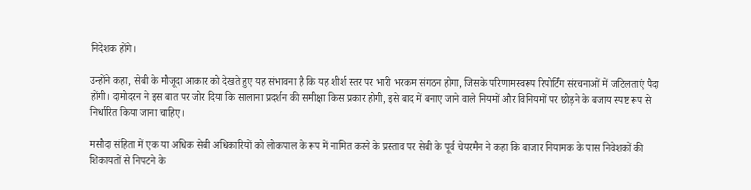निदेशक होंगे।

उन्होंने कहा, सेबी के मौजूदा आकार को देखते हुए यह संभावना है कि यह शीर्श स्तर पर भारी भरकम संगठन होगा, जिसके परिणामस्वरूप रिपोर्टिंग संरचनाओं में जटिलताएं पैदा होंगी। दामोदरन ने इस बात पर जोर दिया कि सालाना प्रदर्शन की समीक्षा किस प्रकार होगी, इसे बाद में बनाए जाने वाले नियमों और विनियमों पर छोड़ने के बजाय स्पष्ट रूप से निर्धारित किया जाना चाहिए।

मसौदा संहिता में एक या अधिक सेबी अधिकारियों को लोकपाल के रूप में नामित करने के प्रस्ताव पर सेबी के पूर्व चेयरमैन ने कहा कि बाजार नियामक के पास निवेशकों की शिकायतों से निपटने के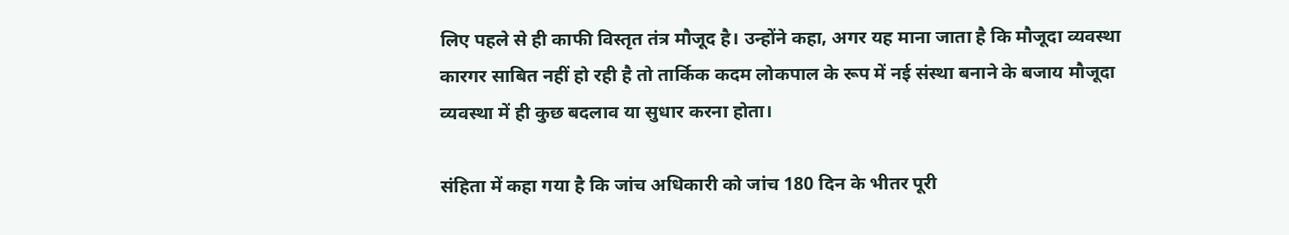लिए पहले से ही काफी विस्तृत तंत्र मौजूद है। उन्होंने कहा, अगर यह माना जाता है कि मौजूदा व्यवस्था कारगर साबित नहीं हो रही है तो तार्किक कदम लोकपाल के रूप में नई संस्था बनाने के बजाय मौजूदा व्यवस्था में ही कुछ बदलाव या सुधार करना होता।

संहिता में कहा गया है कि जांच अधिकारी को जांच 180 दिन के भीतर पूरी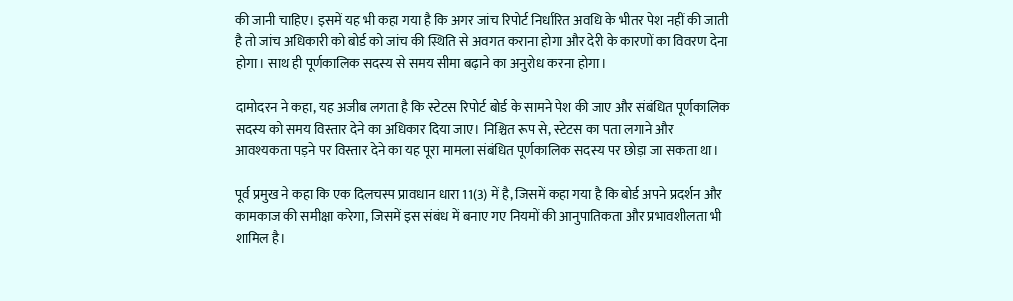की जानी चाहिए। इसमें यह भी कहा गया है कि अगर जांच रिपोर्ट निर्धारित अवधि के भीतर पेश नहीं की जाती है तो जांच अधिकारी को बोर्ड को जांच की स्थिति से अवगत कराना होगा और देरी के कारणों का विवरण देना होगा। साथ ही पूर्णकालिक सदस्य से समय सीमा बढ़ाने का अनुरोध करना होगा।

दामोदरन ने कहा, यह अजीब लगता है कि स्टेटस रिपोर्ट बोर्ड के सामने पेश की जाए और संबंधित पूर्णकालिक सदस्य को समय विस्तार देने का अधिकार दिया जाए। निश्चित रूप से, स्टेटस का पता लगाने और आवश्यकता पड़ने पर विस्तार देने का यह पूरा मामला संबंधित पूर्णकालिक सदस्य पर छोड़ा जा सकता था।

पूर्व प्रमुख ने कहा कि एक दिलचस्प प्रावधान धारा 11(3) में है, जिसमें कहा गया है कि बोर्ड अपने प्रदर्शन और कामकाज की समीक्षा करेगा, जिसमें इस संबंध में बनाए गए नियमों की आनुपातिकता और प्रभावशीलता भी शामिल है।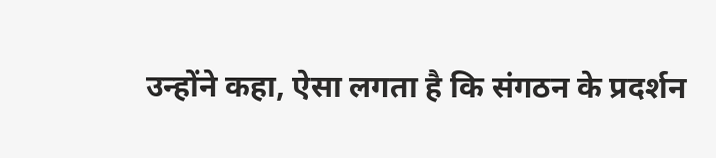उन्होंने कहा, ऐसा लगता है कि संगठन के प्रदर्शन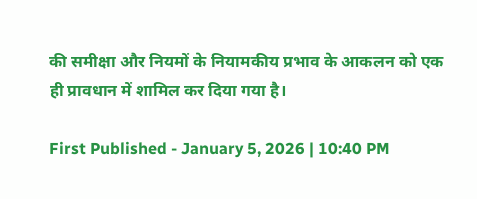की समीक्षा और नियमों के नियामकीय प्रभाव के आकलन को एक ही प्रावधान में शामिल कर दिया गया है।

First Published - January 5, 2026 | 10:40 PM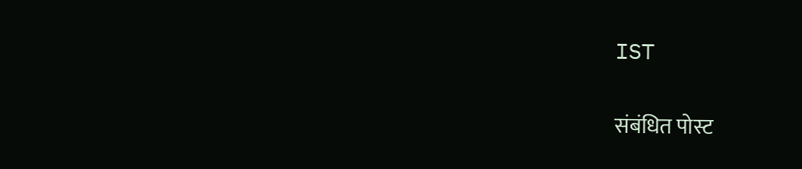IST

संबंधित पोस्ट